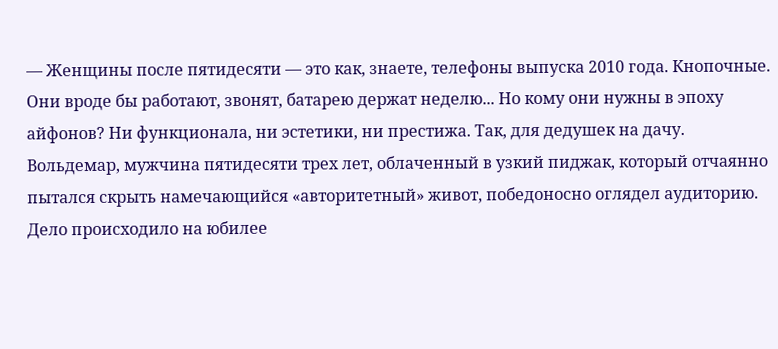— Женщины после пятидесяти — это как, знаете, телефоны выпуска 2010 года. Кнопочные. Они вроде бы работают, звонят, батарею держат неделю... Но кому они нужны в эпоху айфонов? Ни функционала, ни эстетики, ни престижа. Так, для дедушек на дачу.
Вольдемар, мужчина пятидесяти трех лет, облаченный в узкий пиджак, который отчаянно пытался скрыть намечающийся «авторитетный» живот, победоносно оглядел аудиторию.
Дело происходило на юбилее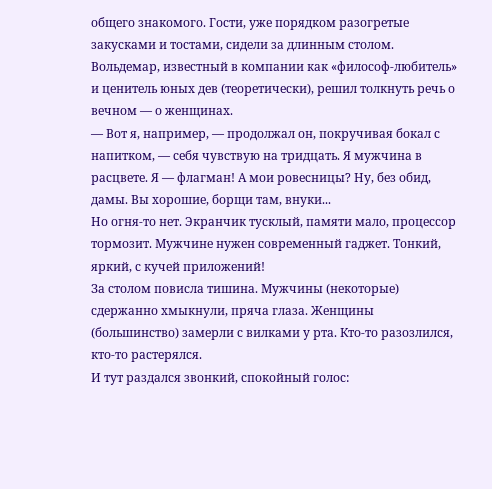общего знакомого. Гости, уже порядком разогретые закусками и тостами, сидели за длинным столом. Вольдемар, известный в компании как «философ-любитель» и ценитель юных дев (теоретически), решил толкнуть речь о вечном — о женщинах.
— Вот я, например, — продолжал он, покручивая бокал с напитком, — себя чувствую на тридцать. Я мужчина в расцвете. Я — флагман! А мои ровесницы? Ну, без обид, дамы. Вы хорошие, борщи там, внуки...
Но огня-то нет. Экранчик тусклый, памяти мало, процессор тормозит. Мужчине нужен современный гаджет. Тонкий, яркий, с кучей приложений!
За столом повисла тишина. Мужчины (некоторые) сдержанно хмыкнули, пряча глаза. Женщины (большинство) замерли с вилками у рта. Кто-то разозлился, кто-то растерялся.
И тут раздался звонкий, спокойный голос: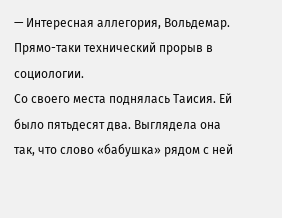— Интересная аллегория, Вольдемар. Прямо-таки технический прорыв в социологии.
Со своего места поднялась Таисия. Ей было пятьдесят два. Выглядела она так, что слово «бабушка» рядом с ней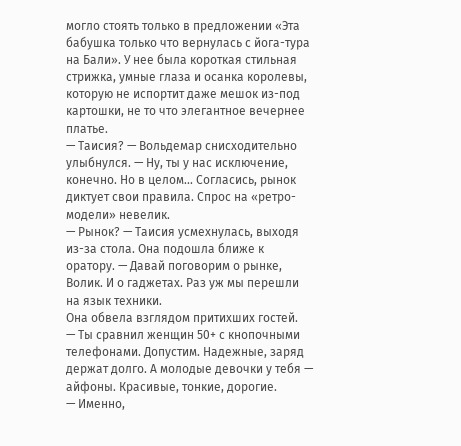могло стоять только в предложении «Эта бабушка только что вернулась с йога-тура на Бали». У нее была короткая стильная стрижка, умные глаза и осанка королевы, которую не испортит даже мешок из-под картошки, не то что элегантное вечернее платье.
— Таисия? — Вольдемар снисходительно улыбнулся. — Ну, ты у нас исключение, конечно. Но в целом... Согласись, рынок диктует свои правила. Спрос на «ретро-модели» невелик.
— Рынок? — Таисия усмехнулась, выходя из-за стола. Она подошла ближе к оратору. — Давай поговорим о рынке, Волик. И о гаджетах. Раз уж мы перешли на язык техники.
Она обвела взглядом притихших гостей.
— Ты сравнил женщин 50+ с кнопочными телефонами. Допустим. Надежные, заряд держат долго. А молодые девочки у тебя — айфоны. Красивые, тонкие, дорогие.
— Именно,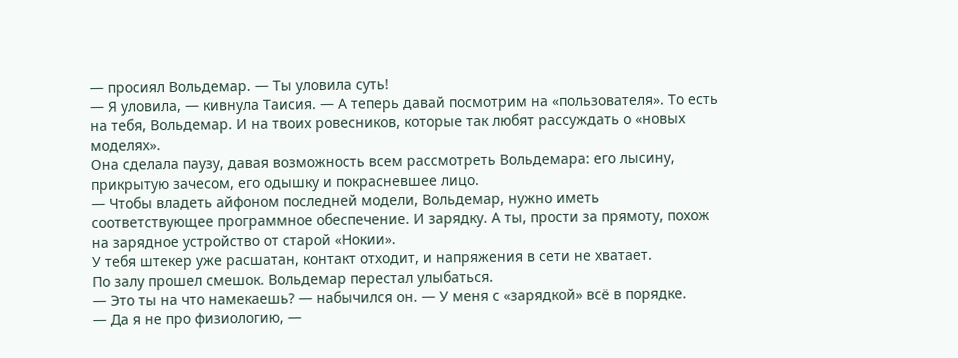— просиял Вольдемар. — Ты уловила суть!
— Я уловила, — кивнула Таисия. — А теперь давай посмотрим на «пользователя». То есть на тебя, Вольдемар. И на твоих ровесников, которые так любят рассуждать о «новых моделях».
Она сделала паузу, давая возможность всем рассмотреть Вольдемара: его лысину, прикрытую зачесом, его одышку и покрасневшее лицо.
— Чтобы владеть айфоном последней модели, Вольдемар, нужно иметь соответствующее программное обеспечение. И зарядку. А ты, прости за прямоту, похож на зарядное устройство от старой «Нокии».
У тебя штекер уже расшатан, контакт отходит, и напряжения в сети не хватает.
По залу прошел смешок. Вольдемар перестал улыбаться.
— Это ты на что намекаешь? — набычился он. — У меня с «зарядкой» всё в порядке.
— Да я не про физиологию, —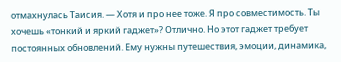отмахнулась Таисия. — Хотя и про нее тоже. Я про совместимость. Ты хочешь «тонкий и яркий гаджет»? Отлично. Но этот гаджет требует постоянных обновлений. Ему нужны путешествия, эмоции, динамика,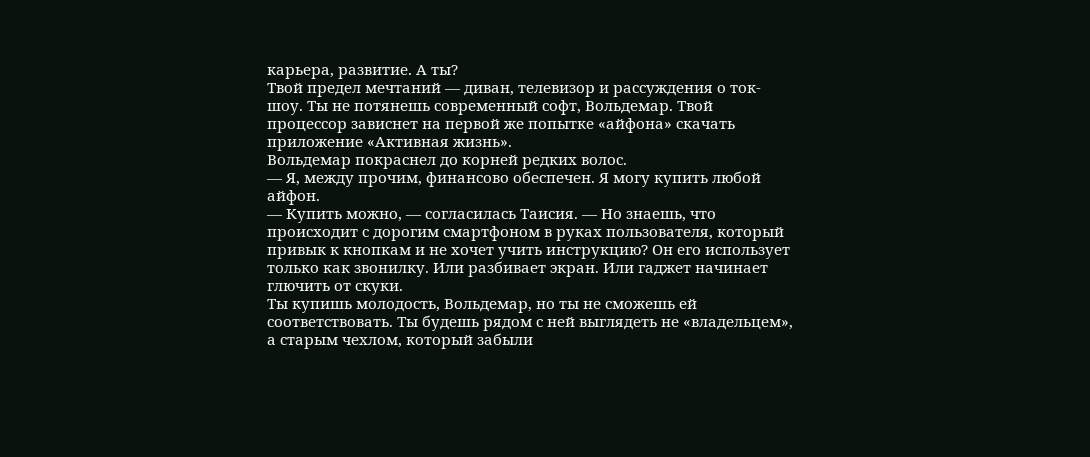карьера, развитие. А ты?
Твой предел мечтаний — диван, телевизор и рассуждения о ток-шоу. Ты не потянешь современный софт, Вольдемар. Твой процессор зависнет на первой же попытке «айфона» скачать приложение «Активная жизнь».
Вольдемар покраснел до корней редких волос.
— Я, между прочим, финансово обеспечен. Я могу купить любой айфон.
— Купить можно, — согласилась Таисия. — Но знаешь, что происходит с дорогим смартфоном в руках пользователя, который привык к кнопкам и не хочет учить инструкцию? Он его использует только как звонилку. Или разбивает экран. Или гаджет начинает глючить от скуки.
Ты купишь молодость, Вольдемар, но ты не сможешь ей соответствовать. Ты будешь рядом с ней выглядеть не «владельцем», а старым чехлом, который забыли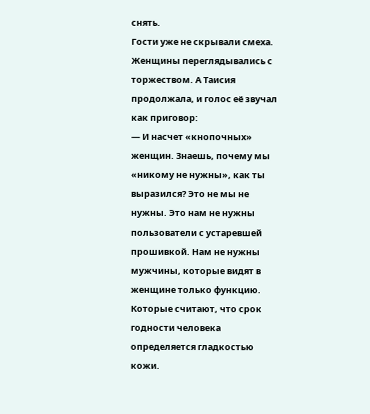снять.
Гости уже не скрывали смеха. Женщины переглядывались с торжеством. А Таисия продолжала, и голос её звучал как приговор:
— И насчет «кнопочных» женщин. Знаешь, почему мы «никому не нужны», как ты выразился? Это не мы не нужны. Это нам не нужны пользователи с устаревшей прошивкой. Нам не нужны мужчины, которые видят в женщине только функцию. Которые считают, что срок годности человека определяется гладкостью кожи.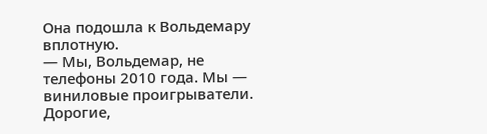Она подошла к Вольдемару вплотную.
— Мы, Вольдемар, не телефоны 2010 года. Мы — виниловые проигрыватели. Дорогие,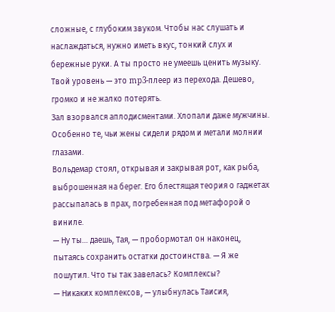сложные, с глубоким звуком. Чтобы нас слушать и наслаждаться, нужно иметь вкус, тонкий слух и бережные руки. А ты просто не умеешь ценить музыку. Твой уровень — это mp3-плеер из перехода. Дешево, громко и не жалко потерять.
Зал взорвался аплодисментами. Хлопали даже мужчины. Особенно те, чьи жены сидели рядом и метали молнии глазами.
Вольдемар стоял, открывая и закрывая рот, как рыба, выброшенная на берег. Его блестящая теория о гаджетах рассыпалась в прах, погребенная под метафорой о виниле.
— Ну ты... даешь, Тая, — пробормотал он наконец, пытаясь сохранить остатки достоинства. — Я же пошутил. Что ты так завелась? Комплексы?
— Никаких комплексов, — улыбнулась Таисия,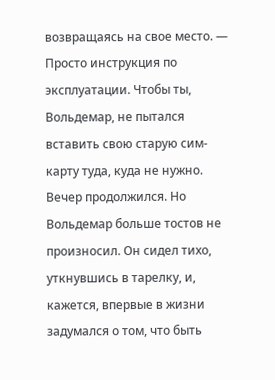возвращаясь на свое место. — Просто инструкция по эксплуатации. Чтобы ты, Вольдемар, не пытался вставить свою старую сим-карту туда, куда не нужно.
Вечер продолжился. Но Вольдемар больше тостов не произносил. Он сидел тихо, уткнувшись в тарелку, и, кажется, впервые в жизни задумался о том, что быть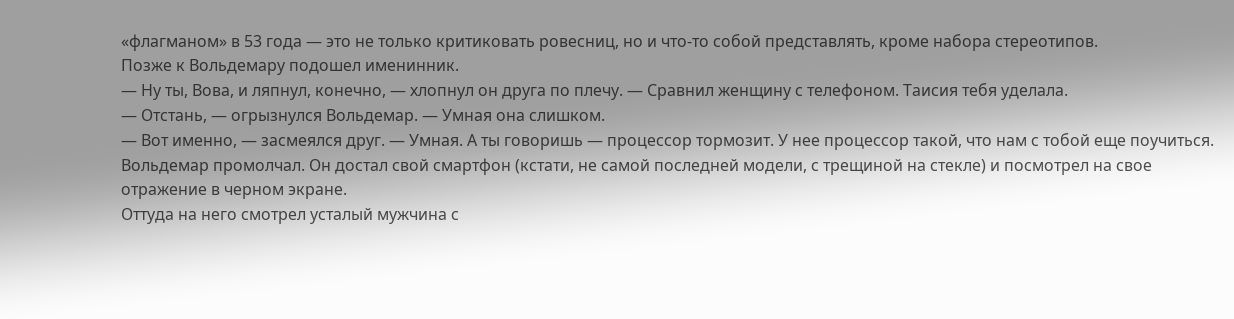«флагманом» в 53 года — это не только критиковать ровесниц, но и что-то собой представлять, кроме набора стереотипов.
Позже к Вольдемару подошел именинник.
— Ну ты, Вова, и ляпнул, конечно, — хлопнул он друга по плечу. — Сравнил женщину с телефоном. Таисия тебя уделала.
— Отстань, — огрызнулся Вольдемар. — Умная она слишком.
— Вот именно, — засмеялся друг. — Умная. А ты говоришь — процессор тормозит. У нее процессор такой, что нам с тобой еще поучиться.
Вольдемар промолчал. Он достал свой смартфон (кстати, не самой последней модели, с трещиной на стекле) и посмотрел на свое отражение в черном экране.
Оттуда на него смотрел усталый мужчина с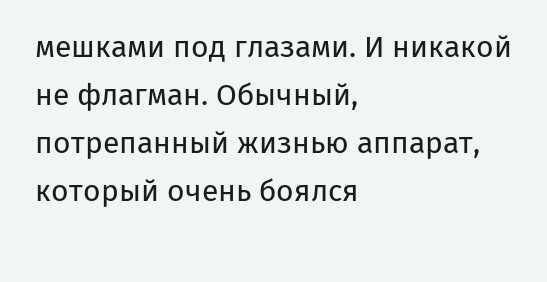мешками под глазами. И никакой не флагман. Обычный, потрепанный жизнью аппарат, который очень боялся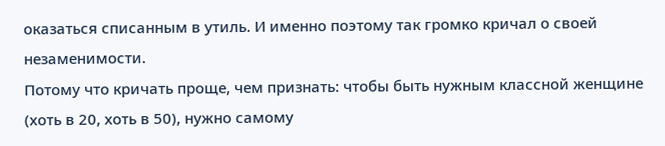оказаться списанным в утиль. И именно поэтому так громко кричал о своей незаменимости.
Потому что кричать проще, чем признать: чтобы быть нужным классной женщине (хоть в 20, хоть в 50), нужно самому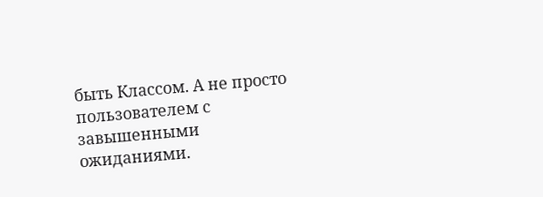быть Классом. А не просто пользователем с завышенными ожиданиями.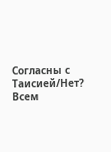Согласны с Таисией/Нет?
Всем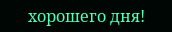хорошего дня!